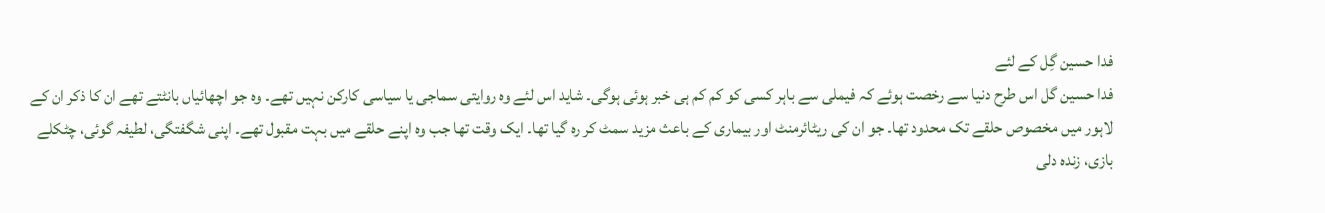فدا حسین گِل کے لئے
فدا حسین گل اس طرح دنیا سے رخصت ہوئے کہ فیملی سے باہر کسی کو کم کم ہی خبر ہوئی ہوگی۔ شاید اس لئے وہ روایتی سماجی یا سیاسی کارکن نہیں تھے۔ وہ جو اچھائیاں بانٹتے تھے ان کا ذکر ان کے لاہور میں مخصوص حلقے تک محدود تھا۔ جو ان کی ریٹائرمنٹ اور بیماری کے باعث مزید سمٹ کر رہ گیا تھا۔ ایک وقت تھا جب وہ اپنے حلقے میں بہت مقبول تھے۔ اپنی شگفتگی، لطیفہ گوئی، چٹکلے بازی، زندہ دلی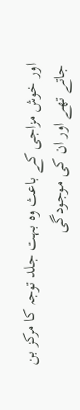اور خوش مزاجی کے باعث وہ بہت جلد توجہ کا مرکز بن جاتے تھے اور ان کی موجودگی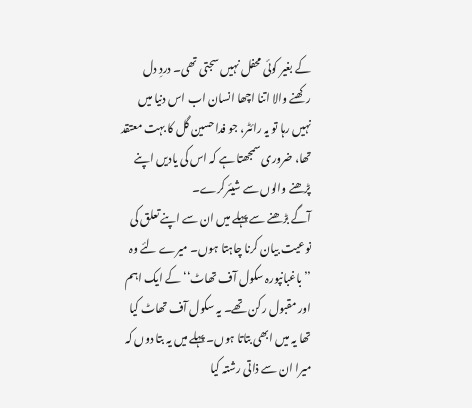کے بغیر کوئی محفل نہیں سجتی تھی۔ دردِ دل رکھنے والا اتنا اچھا انسان اب اس دنیا میں نہیں رہا تو یہ رائٹر، جو فدا حسین گل کا بہت معتقد تھا، ضروری سمجھتا ہے کہ اس کی یادیں اپنے پڑھنے والوں سے شیئرکرے۔
آگے بڑھنے سے پہلے میں ان سے اپنے تعلق کی نوعیت بیان کرنا چاہتا ہوں۔ میرے لئے وہ ’’باغبانپورہ سکول آف تھاٹ‘‘ کے ایک اہم اور مقبول رکن تھے۔ یہ سکول آف تھاٹ کیا تھا یہ میں ابھی بتاتا ہوں۔ پہلے میں یہ بتا دوں کہ میرا ان سے ذاتی رشتہ کیا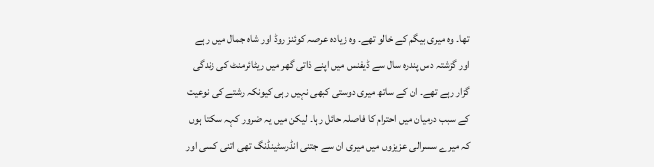تھا۔ وہ میری بیگم کے خالو تھے۔ وہ زیادہ عرصہ کوئنز روڈ اور شاہ جمال میں رہے اور گزشتہ دس پندرہ سال سے ڈیفنس میں اپنے ذاتی گھر میں ریٹائرمنٹ کی زندگی گزار رہے تھے۔ ان کے ساتھ میری دوستی کبھی نہیں رہی کیونکہ رشتے کی نوعیت کے سبب درمیان میں احترام کا فاصلہ حائل رہا۔ لیکن میں یہ ضرور کہہ سکتا ہوں کہ میرے سسرالی عزیزوں میں میری ان سے جتنی انڈرسٹینڈنگ تھی اتنی کسی اور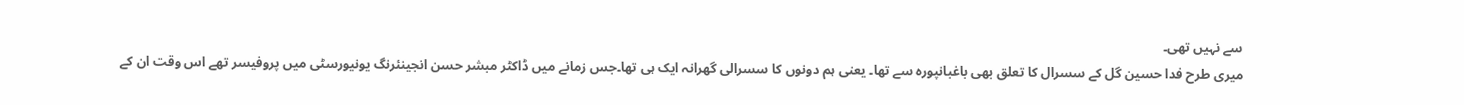سے نہیں تھی۔
میری طرح فدا حسین گل کے سسرال کا تعلق بھی باغبانپورہ سے تھا۔ یعنی ہم دونوں کا سسرالی گھرانہ ایک ہی تھا۔جس زمانے میں ڈاکٹر مبشر حسن انجینئرنگ یونیورسٹی میں پروفیسر تھے اس وقت ان کے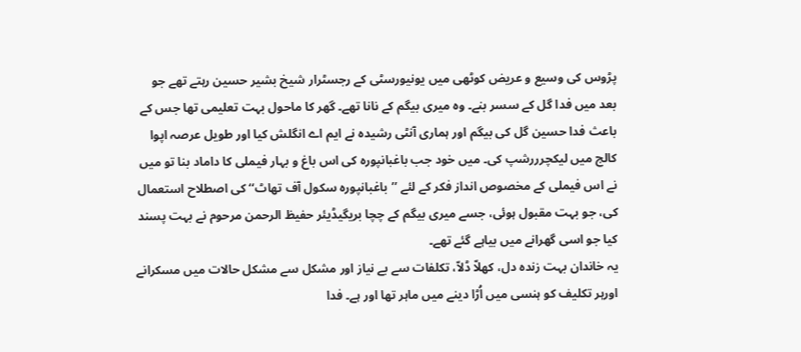پڑوس کی وسیع و عریض کوٹھی میں یونیورسٹی کے رجسٹرار شیخ بشیر حسین رہتے تھے جو بعد میں فدا گل کے سسر بنے۔ وہ میری بیگم کے نانا تھے۔ گھر کا ماحول بہت تعلیمی تھا جس کے باعث فدا حسین گل کی بیگم اور ہماری آنٹی رشیدہ نے ایم اے انگلش کیا اور طویل عرصہ اپوا کالج میں لیکچرررشپ کی۔ میں خود جب باغبانپورہ کی اس باغ و بہار فیملی کا داماد بنا تو میں نے اس فیملی کے مخصوص انداز فکر کے لئے ’’باغبانپورہ سکول آف تھاٹ‘‘ کی اصطلاح استعمال کی، جو بہت مقبول ہوئی، جسے میری بیگم کے چچا بریگیڈیئر حفیظ الرحمن مرحوم نے بہت پسند کیا جو اسی گھرانے میں بیاہے گئے تھے۔
یہ خاندان بہت زندہ دل، کھلاّ ڈلاّ، تکلفات سے بے نیاز اور مشکل سے مشکل حالات میں مسکرانے اورہر تکلیف کو ہنسی میں اُڑا دینے میں ماہر تھا اور ہے۔ فدا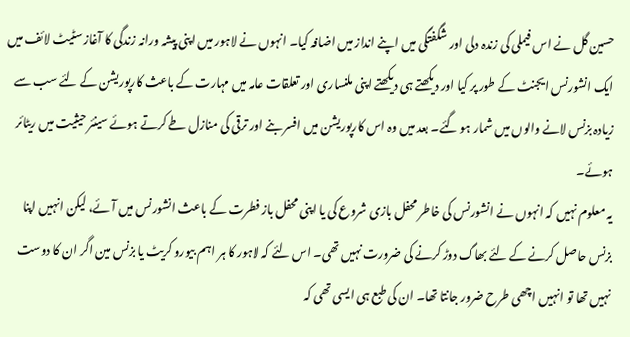حسین گل نے اس فیملی کی زندہ دلی اور شگفتگی میں اپنے انداز میں اضافہ کیا۔ انہوں نے لاہور میں اپنی پیشہ ورانہ زندگی کا آغاز سٹیٹ لائف میں ایک انشورنس ایجنٹ کے طور پر کیا اور دیکھتے ہی دیکھتے اپنی ملنساری اور تعلقات عامہ میں مہارت کے باعث کارپوریشن کے لئے سب سے زیادہ بزنس لانے والوں میں شمار ہو گئے۔ بعد میں وہ اس کارپوریشن میں افسر بنے اور ترقی کی منازل طے کرتے ہوئے سینئر حیثیت میں ریٹائر ہوئے۔
یہ معلوم نہیں کہ انہوں نے انشورنس کی خاطر محفل بازی شروع کی یا اپنی محفل باز فطرت کے باعث انشورنس میں آئے، لیکن انہیں اپنا بزنس حاصل کرنے کے لئے بھاگ دوڑ کرنے کی ضرورت نہیں تھی۔ اس لئے کہ لاہور کا ہر اہم بیورو کریٹ یا بزنس مین اگر ان کا دوست نہیں تھا تو انہیں اچھی طرح ضرور جانتا تھا۔ ان کی طبع ہی ایسی تھی کہ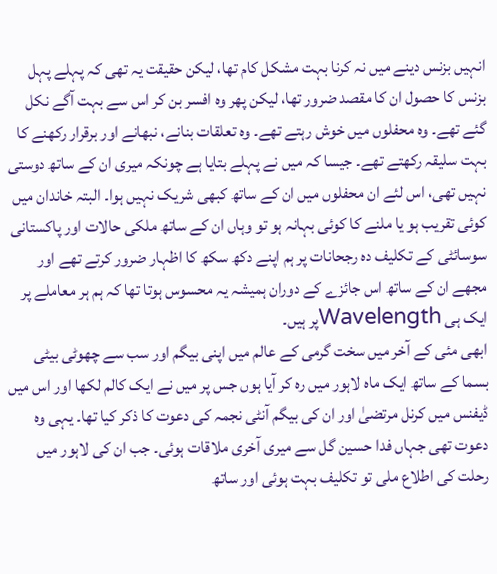انہیں بزنس دینے میں نہ کرنا بہت مشکل کام تھا، لیکن حقیقت یہ تھی کہ پہلے پہل بزنس کا حصول ان کا مقصد ضرور تھا، لیکن پھر وہ افسر بن کر اس سے بہت آگے نکل گئے تھے۔ وہ محفلوں میں خوش رہتے تھے۔ وہ تعلقات بنانے، نبھانے اور برقرار رکھنے کا بہت سلیقہ رکھتے تھے۔ جیسا کہ میں نے پہلے بتایا ہے چونکہ میری ان کے ساتھ دوستی نہیں تھی، اس لئے ان محفلوں میں ان کے ساتھ کبھی شریک نہیں ہوا۔ البتہ خاندان میں کوئی تقریب ہو یا ملنے کا کوئی بہانہ ہو تو وہاں ان کے ساتھ ملکی حالات اور پاکستانی سوسائٹی کے تکلیف دہ رجحانات پر ہم اپنے دکھ سکھ کا اظہار ضرور کرتے تھے اور مجھے ان کے ساتھ اس جائزے کے دوران ہمیشہ یہ محسوس ہوتا تھا کہ ہم ہر معاملے پر ایک ہی Wavelengthپر ہیں۔
ابھی مئی کے آخر میں سخت گرمی کے عالم میں اپنی بیگم اور سب سے چھوٹی بیٹی بسما کے ساتھ ایک ماہ لاہور میں رہ کر آیا ہوں جس پر میں نے ایک کالم لکھا اور اس میں ڈیفنس میں کرنل مرتضیٰ اور ان کی بیگم آنٹی نجمہ کی دعوت کا ذکر کیا تھا۔ یہی وہ دعوت تھی جہاں فدا حسین گل سے میری آخری ملاقات ہوئی۔ جب ان کی لاہور میں رحلت کی اطلاع ملی تو تکلیف بہت ہوئی اور ساتھ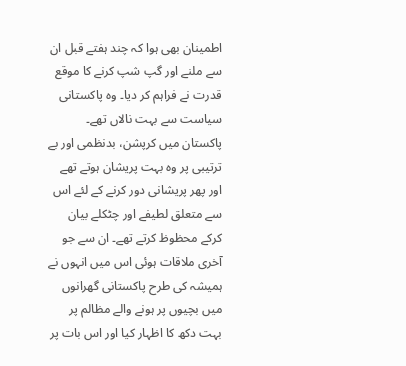اطمینان بھی ہوا کہ چند ہفتے قبل ان سے ملنے اور گپ شپ کرنے کا موقع قدرت نے فراہم کر دیا۔ وہ پاکستانی سیاست سے بہت نالاں تھے۔ پاکستان میں کرپشن، بدنظمی اور بے ترتیبی پر وہ بہت پریشان ہوتے تھے اور پھر پریشانی دور کرنے کے لئے اس سے متعلق لطیفے اور چٹکلے بیان کرکے محظوظ کرتے تھے۔ ان سے جو آخری ملاقات ہوئی اس میں انہوں نے ہمیشہ کی طرح پاکستانی گھرانوں میں بچیوں پر ہونے والے مظالم پر بہت دکھ کا اظہار کیا اور اس بات پر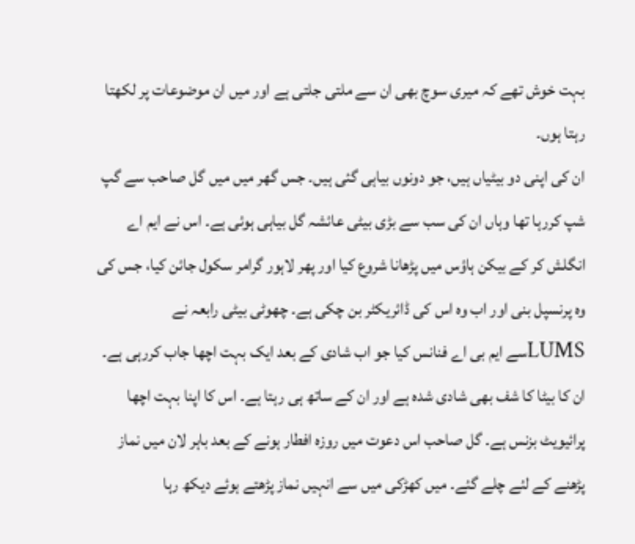بہت خوش تھے کہ میری سوچ بھی ان سے ملتی جلتی ہے اور میں ان موضوعات پر لکھتا رہتا ہوں۔
ان کی اپنی دو بیٹیاں ہیں، جو دونوں بیاہی گئی ہیں۔ جس گھر میں میں گل صاحب سے گپ شپ کررہا تھا وہاں ان کی سب سے بڑی بیٹی عائشہ گل بیاہی ہوئی ہے۔ اس نے ایم اے انگلش کر کے بیکن ہاؤس میں پڑھانا شروع کیا اور پھر لاہور گرامر سکول جائن کیا، جس کی وہ پرنسپل بنی اور اب وہ اس کی ڈائریکٹر بن چکی ہے۔ چھوٹی بیٹی رابعہ نے LUMSسے ایم بی اے فنانس کیا جو اب شادی کے بعد ایک بہت اچھا جاب کررہی ہے۔ ان کا بیٹا کا شف بھی شادی شدہ ہے اور ان کے ساتھ ہی رہتا ہے۔ اس کا اپنا بہت اچھا پرائیویٹ بزنس ہے۔ گل صاحب اس دعوت میں روزہ افطار ہونے کے بعد باہر لان میں نماز پڑھنے کے لئے چلے گئے۔ میں کھڑکی میں سے انہیں نماز پڑھتے ہوئے دیکھ رہا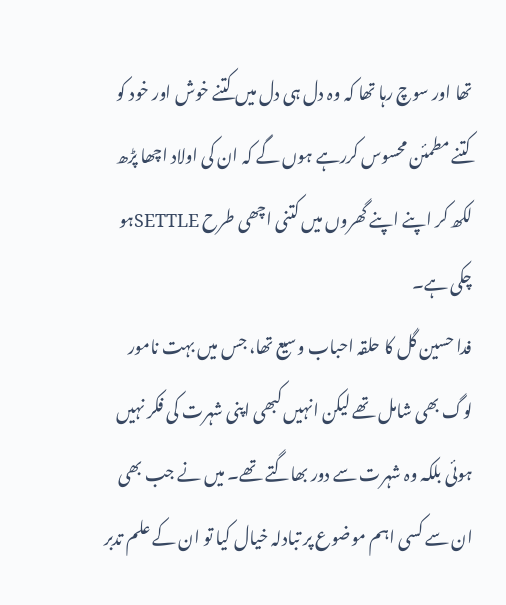تھا اور سوچ رہا تھا کہ وہ دل ہی دل میں کتنے خوش اور خود کو کتنے مطمئن محسوس کررہے ہوں گے کہ ان کی اولاد اچھا پڑھ لکھ کر اپنے اپنے گھروں میں کتنی اچھی طرح SETTLEہو چکی ہے۔
فدا حسین گل کا حلقہ احباب وسیع تھا، جس میں بہت نامور لوگ بھی شامل تھے لیکن انہیں کبھی اپنی شہرت کی فکر نہیں ہوئی بلکہ وہ شہرت سے دور بھاگتے تھے۔ میں نے جب بھی ان سے کسی اہم موضوع پر تبادلہ خیال کیا تو ان کے علم تدبر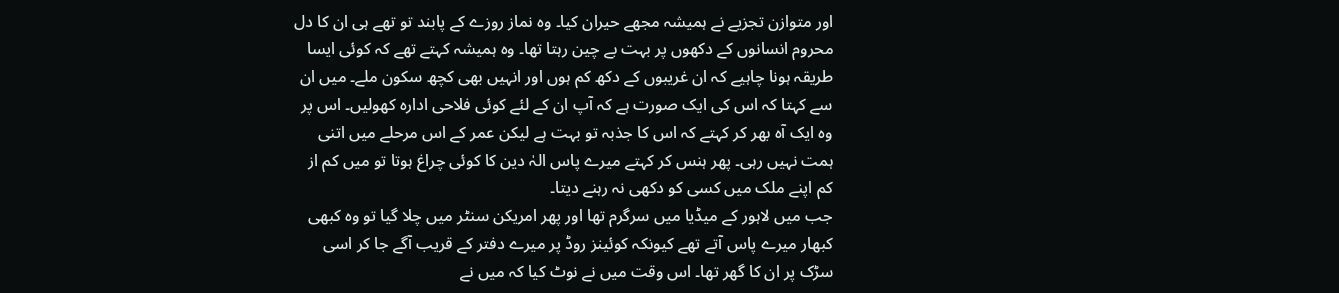اور متوازن تجزیے نے ہمیشہ مجھے حیران کیا۔ وہ نماز روزے کے پابند تو تھے ہی ان کا دل محروم انسانوں کے دکھوں پر بہت بے چین رہتا تھا۔ وہ ہمیشہ کہتے تھے کہ کوئی ایسا طریقہ ہونا چاہیے کہ ان غریبوں کے دکھ کم ہوں اور انہیں بھی کچھ سکون ملے۔ میں ان سے کہتا کہ اس کی ایک صورت ہے کہ آپ ان کے لئے کوئی فلاحی ادارہ کھولیں۔ اس پر وہ ایک آہ بھر کر کہتے کہ اس کا جذبہ تو بہت ہے لیکن عمر کے اس مرحلے میں اتنی ہمت نہیں رہی۔ پھر ہنس کر کہتے میرے پاس الہٰ دین کا کوئی چراغ ہوتا تو میں کم از کم اپنے ملک میں کسی کو دکھی نہ رہنے دیتا۔
جب میں لاہور کے میڈیا میں سرگرم تھا اور پھر امریکن سنٹر میں چلا گیا تو وہ کبھی کبھار میرے پاس آتے تھے کیونکہ کوئینز روڈ پر میرے دفتر کے قریب آگے جا کر اسی سڑک پر ان کا گھر تھا۔ اس وقت میں نے نوٹ کیا کہ میں نے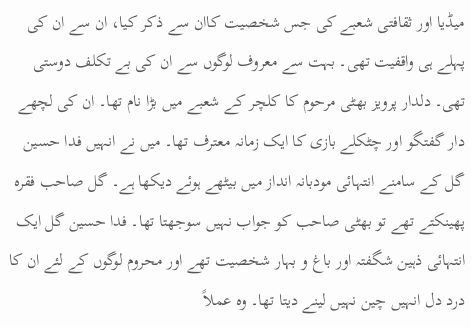میڈیا اور ثقافتی شعبے کی جس شخصیت کاان سے ذکر کیا، ان سے ان کی پہلے ہی واقفیت تھی۔ بہت سے معروف لوگوں سے ان کی بے تکلف دوستی تھی۔ دلدار پرویز بھٹی مرحوم کا کلچر کے شعبے میں بڑا نام تھا۔ ان کی لچھے دار گفتگو اور چٹکلے بازی کا ایک زمانہ معترف تھا۔ میں نے انہیں فدا حسین گل کے سامنے انتہائی مودبانہ انداز میں بیٹھے ہوئے دیکھا ہے۔ گل صاحب فقرہ پھینکتے تھے تو بھٹی صاحب کو جواب نہیں سوجھتا تھا۔ فدا حسین گل ایک انتہائی ذہین شگفتہ اور باغ و بہار شخصیت تھے اور محروم لوگوں کے لئے ان کا درد دل انہیں چین نہیں لینے دیتا تھا۔ وہ عملاً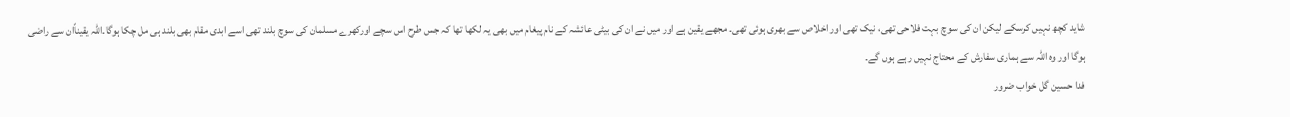شاید کچھ نہیں کرسکے لیکن ان کی سوچ بہت فلاحی تھی، نیک تھی اور اخلاص سے بھری ہوئی تھی۔ مجھے یقین ہے اور میں نے ان کی بیٹی عائشہ کے نام پیغام میں بھی یہ لکھا تھا کہ جس طرح اس سچے اورکھرے مسلمان کی سوچ بلند تھی اسے ابدی مقام بھی بلند ہی مل چکا ہوگا۔اللہ یقیناًان سے راضی ہوگا اور وہ اللہ سے ہماری سفارش کے محتاج نہیں رہے ہوں گے۔
فدا حسین گل خواب ضرور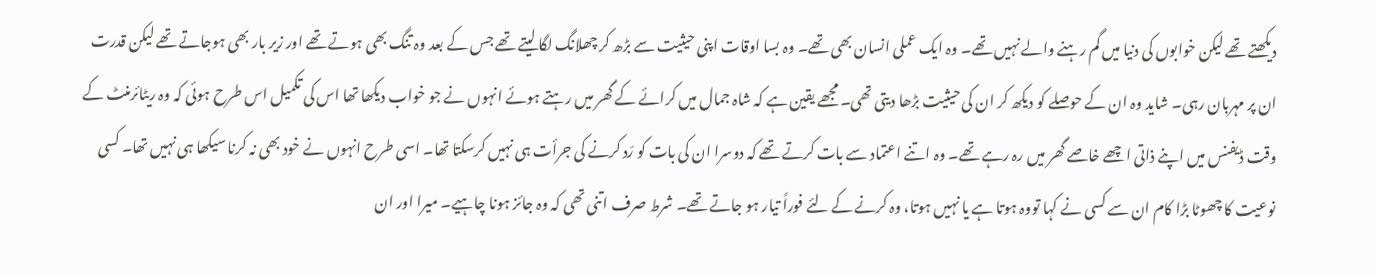دیکھتے تھے لیکن خوابوں کی دنیا میں گم رہنے والے نہیں تھے۔ وہ ایک عملی انسان بھی تھے۔ وہ بسا اوقات اپنی حیثیت سے بڑھ کر چھلانگ لگا لیتے تھے جس کے بعد وہ تنگ بھی ہوتے تھے اور زیر بار بھی ہوجاتے تھے لیکن قدرت ان پر مہربان رہی۔ شاید وہ ان کے حوصلے کو دیکھ کر ان کی حیثیت بڑھا دیتی تھی۔ مجھے یقین ہے کہ شاہ جمال میں کرائے کے گھر میں رہتے ہوئے انہوں نے جو خواب دیکھا تھا اس کی تکمیل اس طرح ہوئی کہ وہ ریٹائرمنٹ کے وقت ڈیفنس میں اپنے ذاتی اچھے خاصے گھر میں رہ رہے تھے۔ وہ اتنے اعتماد سے بات کرتے تھے کہ دوسرا ان کی بات کو رَد کرنے کی جرأت ہی نہیں کرسکتا تھا۔ اسی طرح انہوں نے خود بھی نہ کرنا سیکھا ہی نہیں تھا۔ کسی نوعیت کا چھوٹا بڑا کام ان سے کسی نے کہا تووہ ہوتا ہے یا نہیں ہوتا، وہ کرنے کے لئے فوراً تیار ہو جاتے تھے۔ شرط صرف اتنی تھی کہ وہ جائز ہونا چاہیے۔ میرا اور ان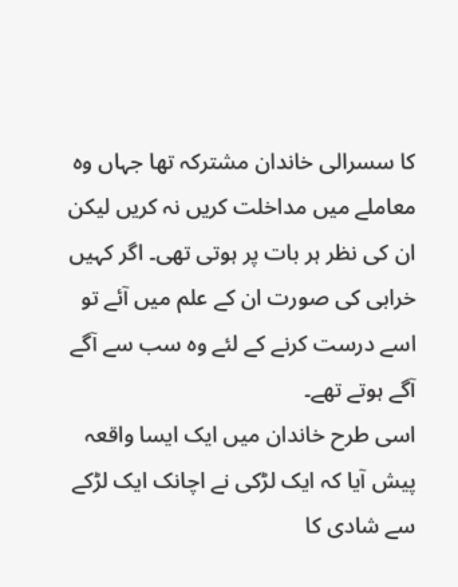کا سسرالی خاندان مشترکہ تھا جہاں وہ معاملے میں مداخلت کریں نہ کریں لیکن ان کی نظر ہر بات پر ہوتی تھی۔ اگر کہیں خرابی کی صورت ان کے علم میں آئے تو اسے درست کرنے کے لئے وہ سب سے آگے آگے ہوتے تھے۔
اسی طرح خاندان میں ایک ایسا واقعہ پیش آیا کہ ایک لڑکی نے اچانک ایک لڑکے سے شادی کا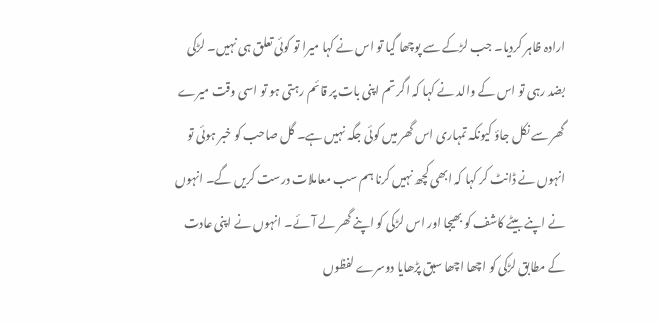ارادہ ظاہر کردیا۔ جب لڑکے سے پوچھا گیا تو اس نے کہا میرا تو کوئی تعلق ہی نہیں۔ لڑکی بضد رہی تو اس کے والد نے کہا کہ اگر تم اپنی بات پر قائم رہتی ہو تو اسی وقت میرے گھر سے نکل جاؤ کیونکہ تمہاری اس گھر میں کوئی جگہ نہیں ہے۔ گل صاحب کو خبر ہوئی تو انہوں نے ڈانٹ کر کہا کہ ابھی کچھ نہیں کرنا ہم سب معاملات درست کریں گے۔ انہوں نے اپنے بیٹے کاشف کو بھیجا اور اس لڑکی کو اپنے گھر لے آئے۔ انہوں نے اپنی عادت کے مطابق لڑکی کو اچھا اچھا سبق پڑھایا دوسرے لفظوں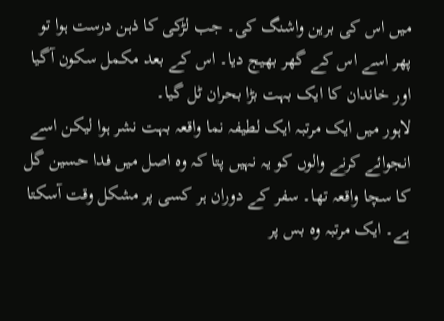میں اس کی برین واشنگ کی۔ جب لڑکی کا ذہن درست ہوا تو پھر اسے اس کے گھر بھیج دیا۔ اس کے بعد مکمل سکون آگیا اور خاندان کا ایک بہت بڑا بحران ٹل گیا۔
لاہور میں ایک مرتبہ ایک لطیفہ نما واقعہ بہت نشر ہوا لیکن اسے انجوائے کرنے والوں کو یہ نہیں پتا کہ وہ اصل میں فدا حسین گل کا سچا واقعہ تھا۔ سفر کے دوران ہر کسی پر مشکل وقت آسکتا ہے۔ ایک مرتبہ وہ بس پر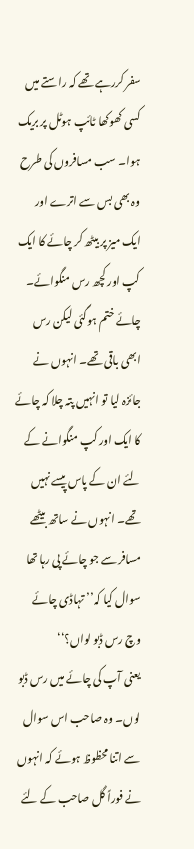سفر کررہے تھے کہ راستے میں کسی کھوکھا ٹائپ ہوٹل پر بریک ہوا۔ سب مسافروں کی طرح وہ بھی بس سے اترے اور ایک میز پر بیٹھ کر چائے کا ایک کپ اور کچھ رس منگوائے۔ چائے ختم ہوگئی لیکن رس ابھی باقی تھے۔ انہوں نے جائزہ لیا تو انہیں پتہ چلا کہ چائے کا ایک اور کپ منگوانے کے لئے ان کے پاس پیسے نہیں تھے۔ انہوں نے ساتھ بیٹھے مسافر سے جو چائے پی رہا تھا سوال کیا کہ’’ تہاڈی چائے وچ رس ڈبو لواں؟‘‘
یعنی آپ کی چائے میں رس ڈبو لوں۔ وہ صاحب اس سوال سے اتنا محظوظ ہوئے کہ انہوں نے فوراً گل صاحب کے لئے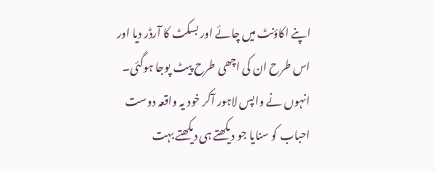اپنے اکاؤنٹ میں چائے اور بسکٹ کا آرڈر دیا اور اس طرح ان کی اچھی طرح پیٹ پوجا ہوگئی۔ انہوں نے واپس لاہور آکر خود یہ واقعہ دوست احباب کو سنایا جو دیکھتے ہی دیکھتے بہت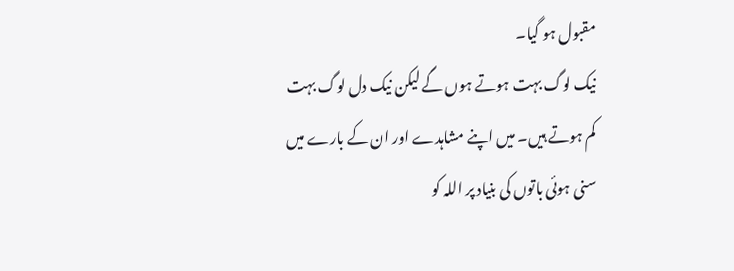مقبول ہو گیا۔
نیک لوگ بہت ہوتے ہوں گے لیکن نیک دل لوگ بہت کم ہوتے ہیں۔ میں اپنے مشاہدے اور ان کے بارے میں سنی ہوئی باتوں کی بنیاد پر اللہ کو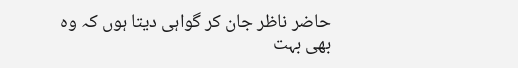حاضر ناظر جان کر گواہی دیتا ہوں کہ وہ بھی بہت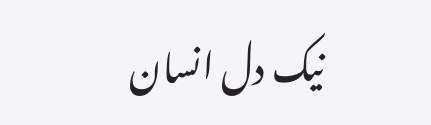نیک دل انسان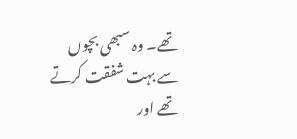تھے۔ وہ سبھی بچوں سے بہت شفقت کرتے تھے اور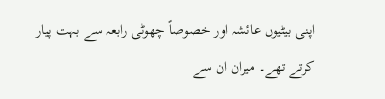اپنی بیٹیوں عائشہ اور خصوصاً چھوٹی رابعہ سے بہت پیار کرتے تھے۔ میران ان سے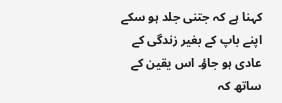کہنا ہے کہ جتنی جلد ہو سکے اپنے باپ کے بغیر زندگی کے عادی ہو جاؤ۔ اس یقین کے ساتھ کہ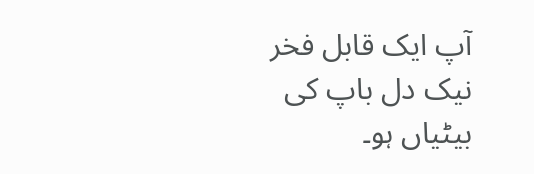آپ ایک قابل فخر نیک دل باپ کی بیٹیاں ہو۔